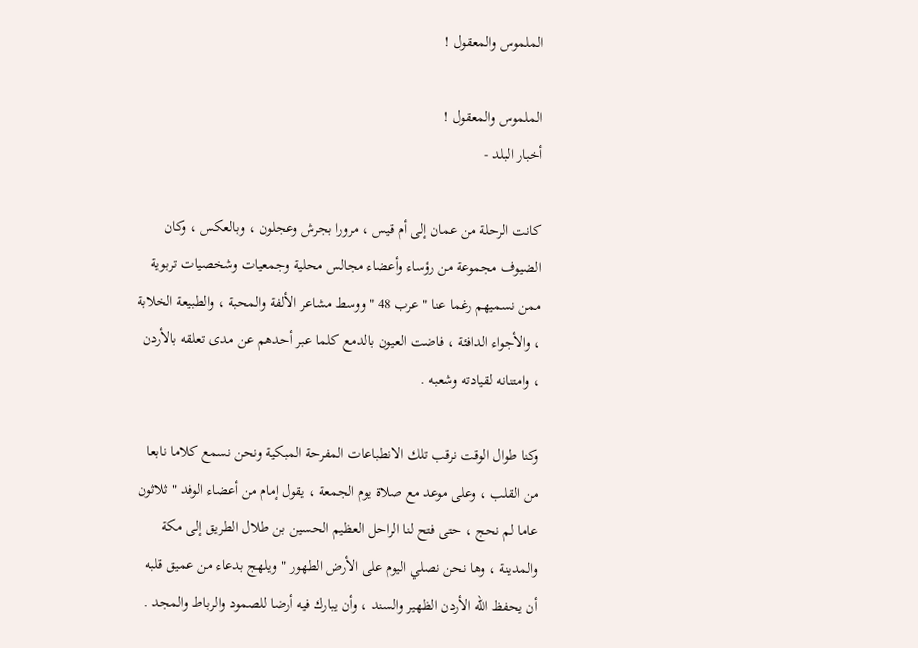الملموس والمعقول !

الملموس والمعقول !
أخبار البلد -

كانت الرحلة من عمان إلى أم قيس ، مرورا بجرش وعجلون ، وبالعكس ، وكان الضيوف مجموعة من رؤساء وأعضاء مجالس محلية وجمعيات وشخصيات تربوية ممن نسميهم رغما عنا " عرب 48 " ووسط مشاعر الألفة والمحبة ، والطبيعة الخلابة ، والأجواء الدافئة ، فاضت العيون بالدمع كلما عبر أحدهم عن مدى تعلقه بالأردن ، وامتنانه لقيادته وشعبه .

وكنا طوال الوقت نرقب تلك الانطباعات المفرحة المبكية ونحن نسمع كلاما نابعا من القلب ، وعلى موعد مع صلاة يوم الجمعة ، يقول إمام من أعضاء الوفد " ثلاثون عاما لم نحج ، حتى فتح لنا الراحل العظيم الحسين بن طلال الطريق إلى مكة والمدينة ، وها نحن نصلي اليوم على الأرض الطهور " ويلهج بدعاء من عميق قلبه أن يحفظ الله الأردن الظهير والسند ، وأن يبارك فيه أرضا للصمود والرباط والمجد .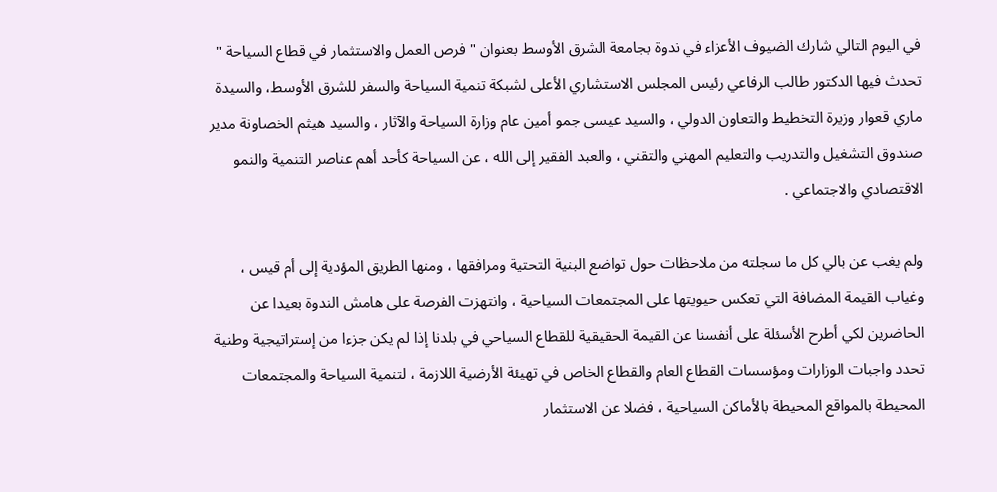في اليوم التالي شارك الضيوف الأعزاء في ندوة بجامعة الشرق الأوسط بعنوان " فرص العمل والاستثمار في قطاع السياحة " تحدث فيها الدكتور طالب الرفاعي رئيس المجلس الاستشاري الأعلى لشبكة تنمية السياحة والسفر للشرق الأوسط، والسيدة ماري قعوار وزيرة التخطيط والتعاون الدولي ، والسيد عيسى جمو أمين عام وزارة السياحة والآثار ، والسيد هيثم الخصاونة مدير صندوق التشغيل والتدريب والتعليم المهني والتقني ، والعبد الفقير إلى الله ، عن السياحة كأحد أهم عناصر التنمية والنمو الاقتصادي والاجتماعي .

ولم يغب عن بالي كل ما سجلته من ملاحظات حول تواضع البنية التحتية ومرافقها ، ومنها الطريق المؤدية إلى أم قيس ، وغياب القيمة المضافة التي تعكس حيويتها على المجتمعات السياحية ، وانتهزت الفرصة على هامش الندوة بعيدا عن الحاضرين لكي أطرح الأسئلة على أنفسنا عن القيمة الحقيقية للقطاع السياحي في بلدنا إذا لم يكن جزءا من إستراتيجية وطنية تحدد واجبات الوزارات ومؤسسات القطاع العام والقطاع الخاص في تهيئة الأرضية اللازمة ، لتنمية السياحة والمجتمعات المحيطة بالمواقع المحيطة بالأماكن السياحية ، فضلا عن الاستثمار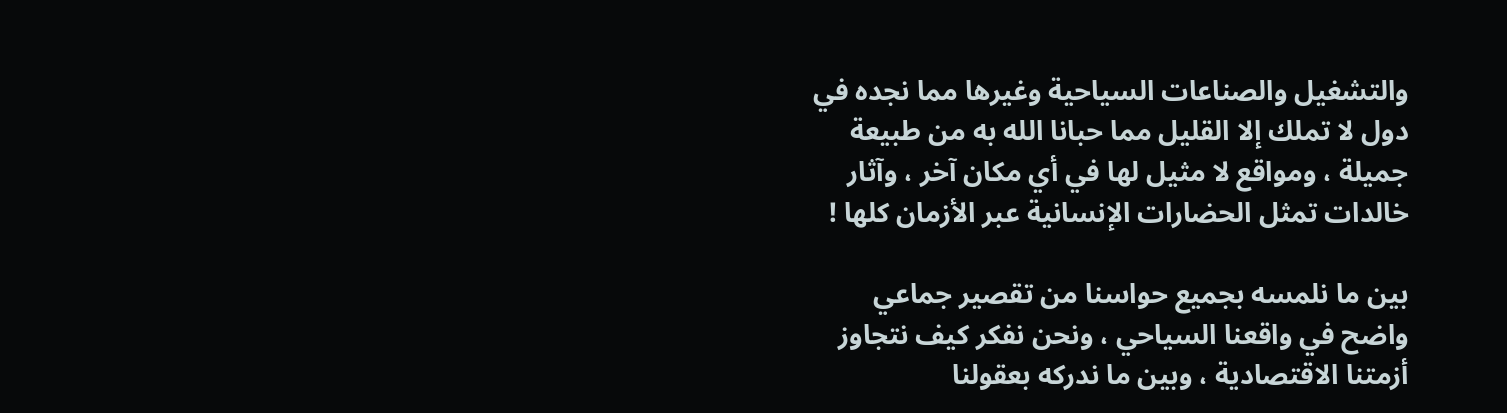والتشغيل والصناعات السياحية وغيرها مما نجده في دول لا تملك إلا القليل مما حبانا الله به من طبيعة جميلة ، ومواقع لا مثيل لها في أي مكان آخر ، وآثار خالدات تمثل الحضارات الإنسانية عبر الأزمان كلها !

بين ما نلمسه بجميع حواسنا من تقصير جماعي واضح في واقعنا السياحي ، ونحن نفكر كيف نتجاوز أزمتنا الاقتصادية ، وبين ما ندركه بعقولنا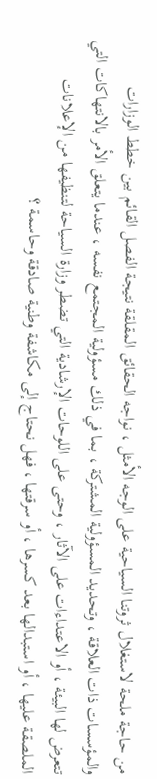من حاجة ملحة لاستغلال ثروتنا السياحية على الوجه الأمثل ، نواجه الحقائق المقلقة نتيجة الفصل القائم بين خطط الوزارات والمؤسسات ذات العلاقة ، وتحديد المسؤولية المشتركة ، بما في ذلك مسؤولية المجتمع نفسه ، عندما يتعلق الأمر بالانتهاكات التي تتعرض لها البيئة ، أو الاعتداءات على الآثار ، وحتى على اللوحات الإرشادية التي تضطر وزارة السياحة لتنظيفها من الإعلانات الملصقة عليها ، أو استبدالها بعد كسرها ، أو سرقتها ، فهل نحتاج إلى مكاشفة وطنية صادقة وحاسمة ؟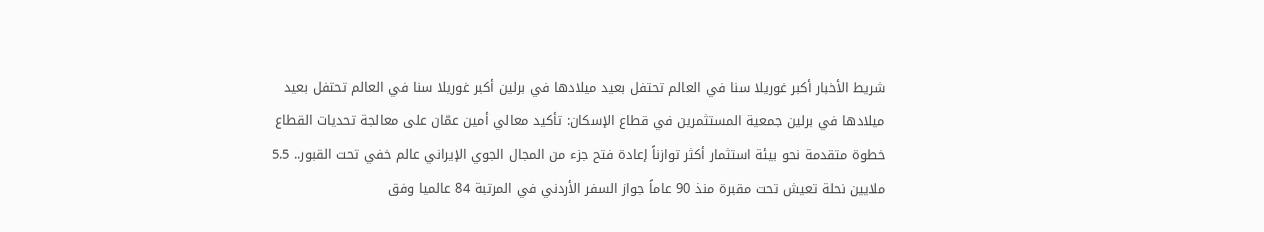شريط الأخبار أكبر غوريلا سنا في العالم تحتفل بعيد ميلادها في برلين أكبر غوريلا سنا في العالم تحتفل بعيد ميلادها في برلين جمعية المستثمرين في قطاع الإسكان: تأكيد معالي أمين عمّان على معالجة تحديات القطاع خطوة متقدمة نحو بيئة استثمار أكثر توازناً إعادة فتح جزء من المجال الجوي الإيراني عالم خفي تحت القبور.. 5.5 ملايين نحلة تعيش تحت مقبرة منذ 90 عاماً جواز السفر الأردني في المرتبة 84 عالميا وفق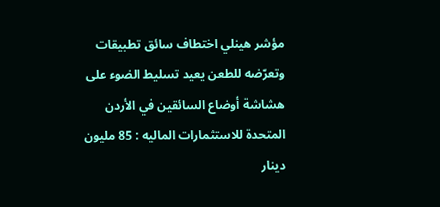مؤشر هينلي اختطاف سائق تطبيقات وتعرّضه للطعن يعيد تسليط الضوء على هشاشة أوضاع السائقين في الأردن المتحدة للاستثمارات الماليه : 85 مليون دينار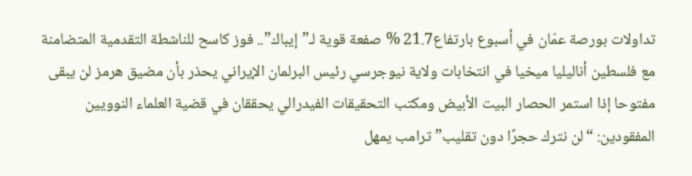تداولات بورصة عمّان في أسبوع بارتفاع21.7 % صفعة قوية لـ”إيباك”.. فوز كاسح للناشطة التقدمية المتضامنة مع فلسطين أناليليا ميخيا في انتخابات ولاية نيوجرسي رئيس البرلمان الإيراني يحذر بأن مضيق هرمز لن يبقى مفتوحا إذا استمر الحصار البيت الأبيض ومكتب التحقيقات الفيدرالي يحققان في قضية العلماء النوويين المفقودين: “لن نترك حجرًا دون تقليب” ترامب يمهل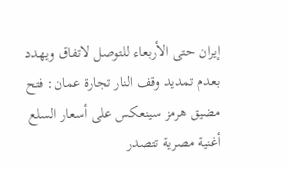إيران حتى الأربعاء للتوصل لاتفاق ويهدد بعدم تمديد وقف النار تجارة عمان: فتح مضيق هرمز سينعكس على أسعار السلع أغنية مصرية تتصدر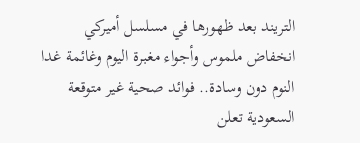التريند بعد ظهورها في مسلسل أميركي انخفاض ملموس وأجواء مغبرة اليوم وغائمة غدا النوم دون وسادة.. فوائد صحية غير متوقعة السعودية تعلن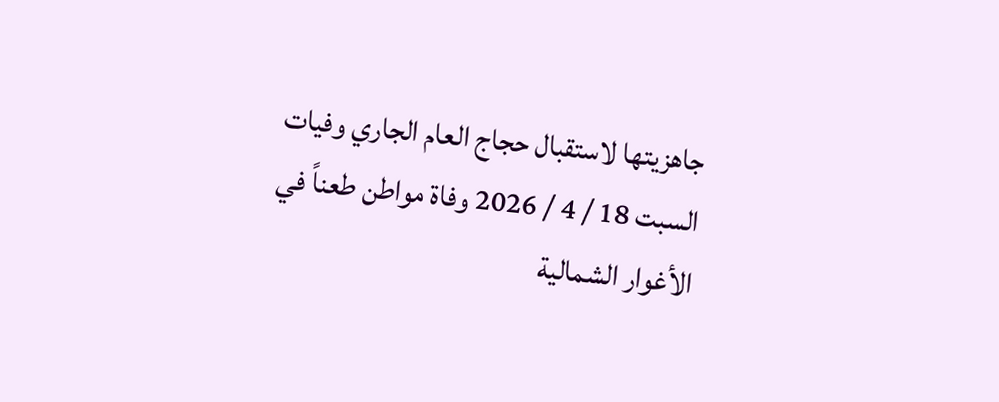جاهزيتها لاستقبال حجاج العام الجاري وفيات السبت 18 / 4 / 2026 وفاة مواطن طعناً في الأغوار الشمالية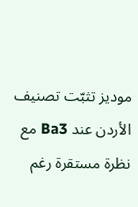موديز تثبّت تصنيف الأردن عند Ba3 مع نظرة مستقرة رغم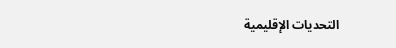التحديات الإقليمية